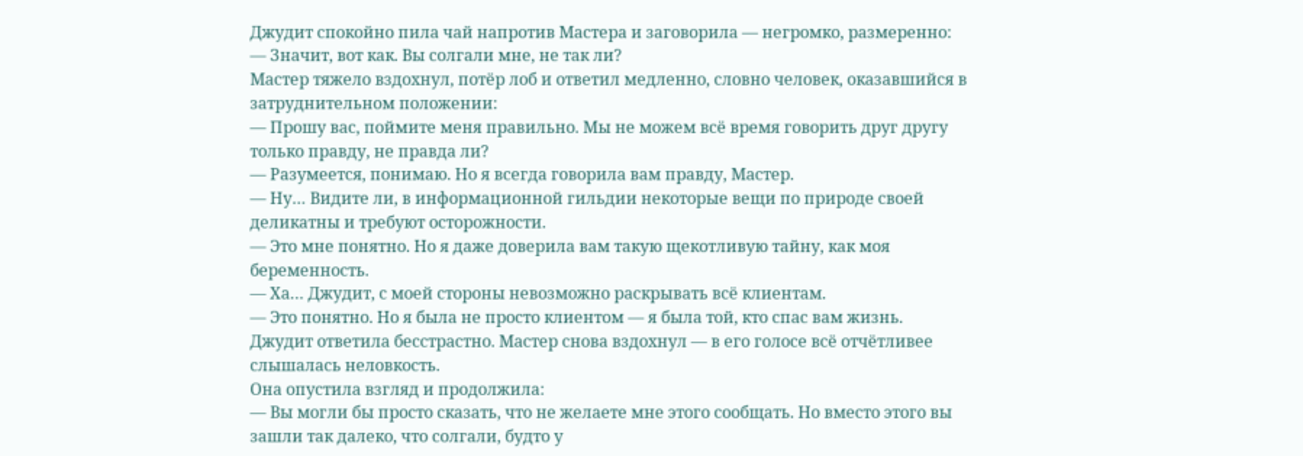Джудит спокойно пила чай напротив Мастера и заговорила — негромко, размеренно:
— Значит, вот как. Вы солгали мне, не так ли?
Мастер тяжело вздохнул, потёр лоб и ответил медленно, словно человек, оказавшийся в затруднительном положении:
— Прошу вас, поймите меня правильно. Мы не можем всё время говорить друг другу только правду, не правда ли?
— Разумеется, понимаю. Но я всегда говорила вам правду, Мастер.
— Ну… Видите ли, в информационной гильдии некоторые вещи по природе своей деликатны и требуют осторожности.
— Это мне понятно. Но я даже доверила вам такую щекотливую тайну, как моя беременность.
— Ха… Джудит, с моей стороны невозможно раскрывать всё клиентам.
— Это понятно. Но я была не просто клиентом — я была той, кто спас вам жизнь.
Джудит ответила бесстрастно. Мастер снова вздохнул — в его голосе всё отчётливее слышалась неловкость.
Она опустила взгляд и продолжила:
— Вы могли бы просто сказать, что не желаете мне этого сообщать. Но вместо этого вы зашли так далеко, что солгали, будто у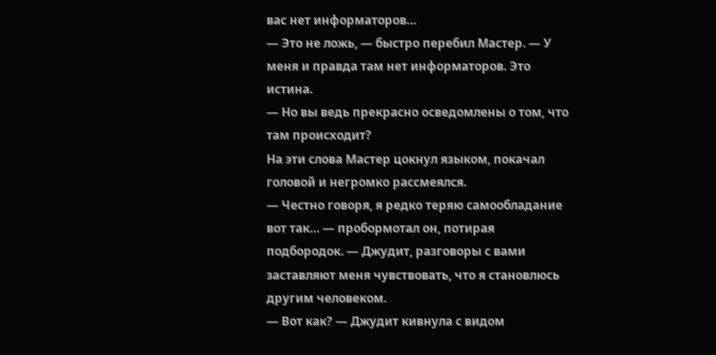вас нет информаторов…
— Это не ложь, — быстро перебил Мастер. — У меня и правда там нет информаторов. Это истина.
— Но вы ведь прекрасно осведомлены о том, что там происходит?
На эти слова Мастер цокнул языком, покачал головой и негромко рассмеялся.
— Честно говоря, я редко теряю самообладание вот так… — пробормотал он, потирая подбородок. — Джудит, разговоры с вами заставляют меня чувствовать, что я становлюсь другим человеком.
— Вот как? — Джудит кивнула с видом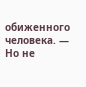обиженного человека. — Но не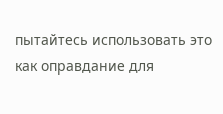пытайтесь использовать это как оправдание для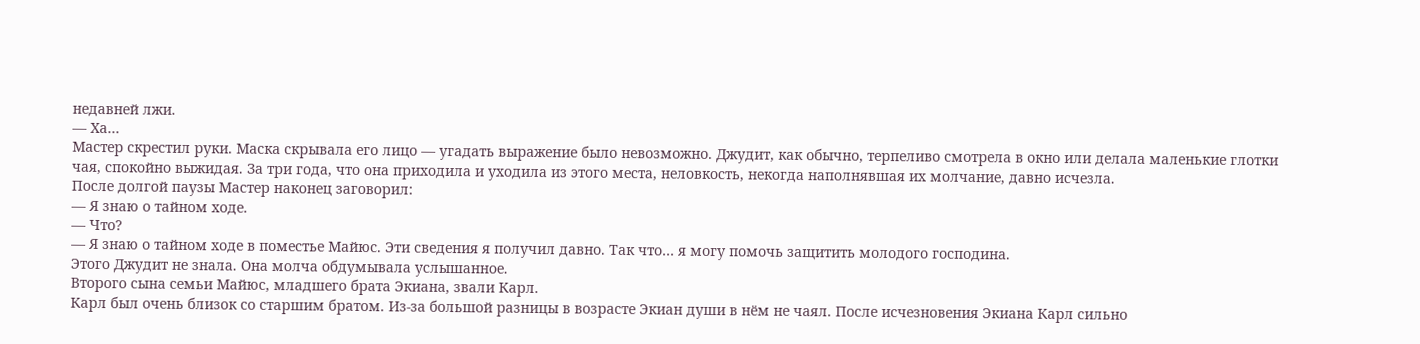недавней лжи.
— Ха…
Мастер скрестил руки. Маска скрывала его лицо — угадать выражение было невозможно. Джудит, как обычно, терпеливо смотрела в окно или делала маленькие глотки чая, спокойно выжидая. За три года, что она приходила и уходила из этого места, неловкость, некогда наполнявшая их молчание, давно исчезла.
После долгой паузы Мастер наконец заговорил:
— Я знаю о тайном ходе.
— Что?
— Я знаю о тайном ходе в поместье Майюс. Эти сведения я получил давно. Так что… я могу помочь защитить молодого господина.
Этого Джудит не знала. Она молча обдумывала услышанное.
Второго сына семьи Майюс, младшего брата Экиана, звали Карл.
Карл был очень близок со старшим братом. Из-за большой разницы в возрасте Экиан души в нём не чаял. После исчезновения Экиана Карл сильно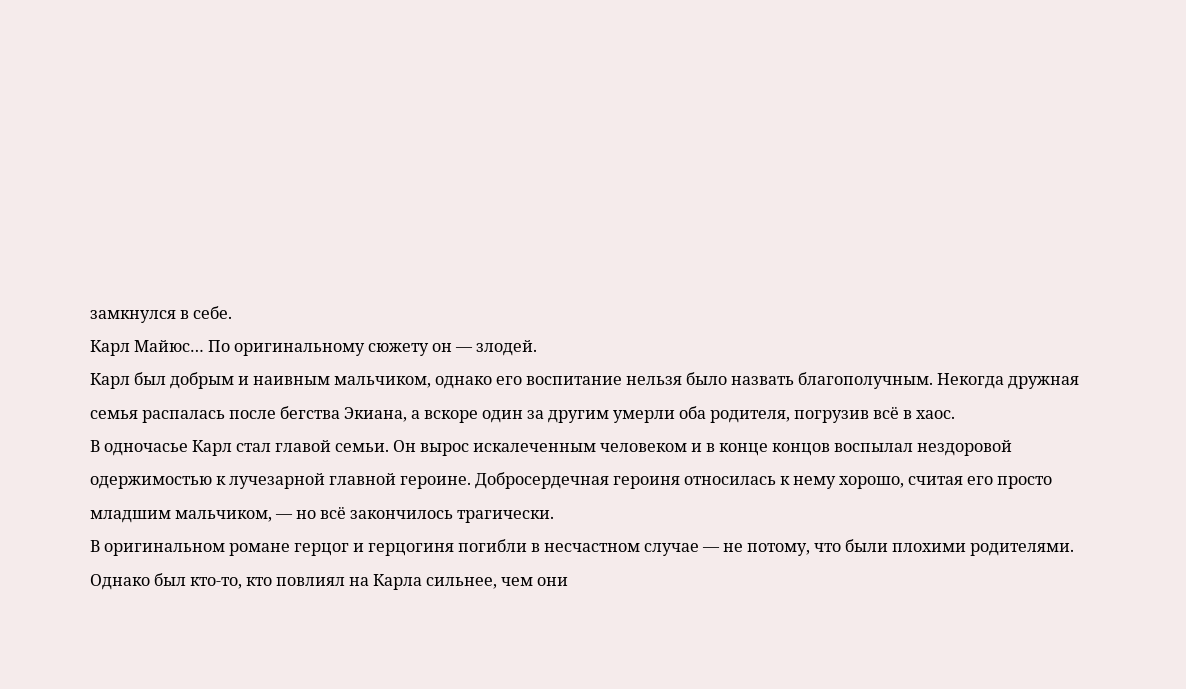замкнулся в себе.
Карл Майюс… По оригинальному сюжету он — злодей.
Карл был добрым и наивным мальчиком, однако его воспитание нельзя было назвать благополучным. Некогда дружная семья распалась после бегства Экиана, а вскоре один за другим умерли оба родителя, погрузив всё в хаос.
В одночасье Карл стал главой семьи. Он вырос искалеченным человеком и в конце концов воспылал нездоровой одержимостью к лучезарной главной героине. Добросердечная героиня относилась к нему хорошо, считая его просто младшим мальчиком, — но всё закончилось трагически.
В оригинальном романе герцог и герцогиня погибли в несчастном случае — не потому, что были плохими родителями. Однако был кто-то, кто повлиял на Карла сильнее, чем они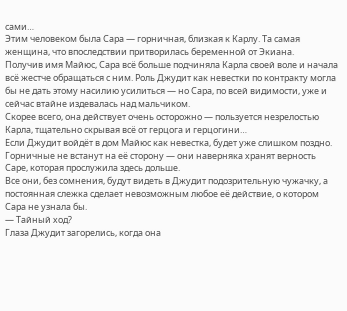сами…
Этим человеком была Сара — горничная, близкая к Карлу. Та самая женщина, что впоследствии притворилась беременной от Экиана.
Получив имя Майюс, Сара всё больше подчиняла Карла своей воле и начала всё жестче обращаться с ним. Роль Джудит как невестки по контракту могла бы не дать этому насилию усилиться — но Сара, по всей видимости, уже и сейчас втайне издевалась над мальчиком.
Скорее всего, она действует очень осторожно — пользуется незрелостью Карла, тщательно скрывая всё от герцога и герцогини…
Если Джудит войдёт в дом Майюс как невестка, будет уже слишком поздно. Горничные не встанут на её сторону — они наверняка хранят верность Саре, которая прослужила здесь дольше.
Все они, без сомнения, будут видеть в Джудит подозрительную чужачку, а постоянная слежка сделает невозможным любое её действие, о котором Сара не узнала бы.
— Тайный ход?
Глаза Джудит загорелись, когда она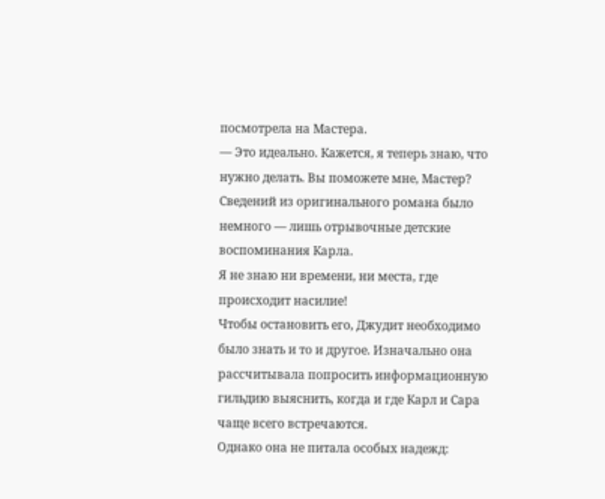посмотрела на Мастера.
— Это идеально. Кажется, я теперь знаю, что нужно делать. Вы поможете мне, Мастер?
Сведений из оригинального романа было немного — лишь отрывочные детские воспоминания Карла.
Я не знаю ни времени, ни места, где происходит насилие!
Чтобы остановить его, Джудит необходимо было знать и то и другое. Изначально она рассчитывала попросить информационную гильдию выяснить, когда и где Карл и Сара чаще всего встречаются.
Однако она не питала особых надежд: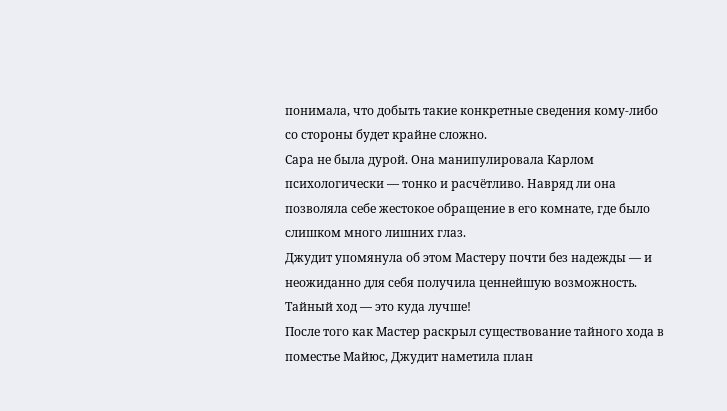понимала, что добыть такие конкретные сведения кому-либо со стороны будет крайне сложно.
Сара не была дурой. Она манипулировала Карлом психологически — тонко и расчётливо. Навряд ли она позволяла себе жестокое обращение в его комнате, где было слишком много лишних глаз.
Джудит упомянула об этом Мастеру почти без надежды — и неожиданно для себя получила ценнейшую возможность.
Тайный ход — это куда лучше!
После того как Мастер раскрыл существование тайного хода в поместье Майюс, Джудит наметила план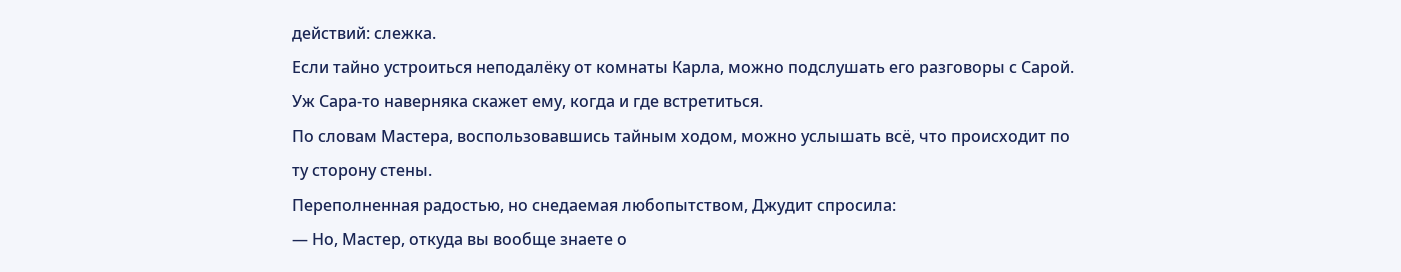действий: слежка.
Если тайно устроиться неподалёку от комнаты Карла, можно подслушать его разговоры с Сарой. Уж Сара-то наверняка скажет ему, когда и где встретиться.
По словам Мастера, воспользовавшись тайным ходом, можно услышать всё, что происходит по ту сторону стены.
Переполненная радостью, но снедаемая любопытством, Джудит спросила:
— Но, Мастер, откуда вы вообще знаете о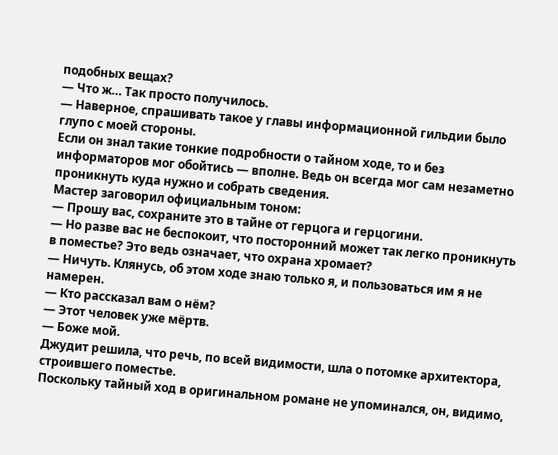подобных вещах?
— Что ж… Так просто получилось.
— Наверное, спрашивать такое у главы информационной гильдии было глупо с моей стороны.
Если он знал такие тонкие подробности о тайном ходе, то и без информаторов мог обойтись — вполне. Ведь он всегда мог сам незаметно проникнуть куда нужно и собрать сведения.
Мастер заговорил официальным тоном:
— Прошу вас, сохраните это в тайне от герцога и герцогини.
— Но разве вас не беспокоит, что посторонний может так легко проникнуть в поместье? Это ведь означает, что охрана хромает?
— Ничуть. Клянусь, об этом ходе знаю только я, и пользоваться им я не намерен.
— Кто рассказал вам о нём?
— Этот человек уже мёртв.
— Боже мой.
Джудит решила, что речь, по всей видимости, шла о потомке архитектора, строившего поместье.
Поскольку тайный ход в оригинальном романе не упоминался, он, видимо,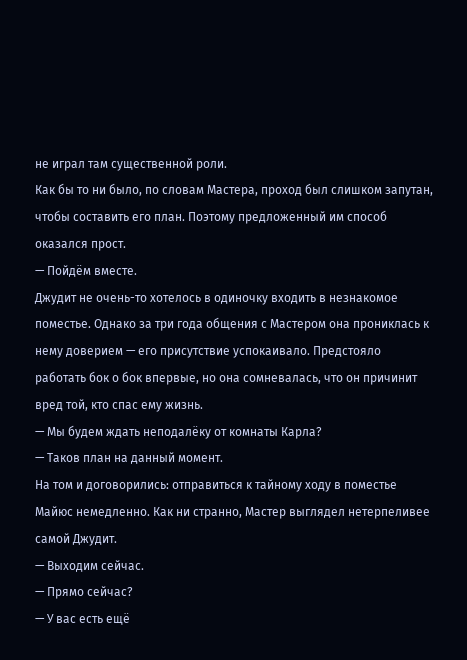не играл там существенной роли.
Как бы то ни было, по словам Мастера, проход был слишком запутан, чтобы составить его план. Поэтому предложенный им способ оказался прост.
— Пойдём вместе.
Джудит не очень-то хотелось в одиночку входить в незнакомое поместье. Однако за три года общения с Мастером она прониклась к нему доверием — его присутствие успокаивало. Предстояло работать бок о бок впервые, но она сомневалась, что он причинит вред той, кто спас ему жизнь.
— Мы будем ждать неподалёку от комнаты Карла?
— Таков план на данный момент.
На том и договорились: отправиться к тайному ходу в поместье Майюс немедленно. Как ни странно, Мастер выглядел нетерпеливее самой Джудит.
— Выходим сейчас.
— Прямо сейчас?
— У вас есть ещё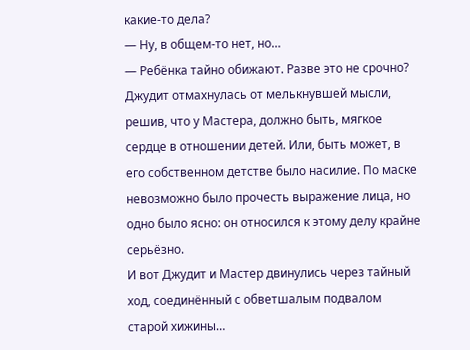какие-то дела?
— Ну, в общем-то нет, но…
— Ребёнка тайно обижают. Разве это не срочно?
Джудит отмахнулась от мелькнувшей мысли, решив, что у Мастера, должно быть, мягкое сердце в отношении детей. Или, быть может, в его собственном детстве было насилие. По маске невозможно было прочесть выражение лица, но одно было ясно: он относился к этому делу крайне серьёзно.
И вот Джудит и Мастер двинулись через тайный ход, соединённый с обветшалым подвалом старой хижины…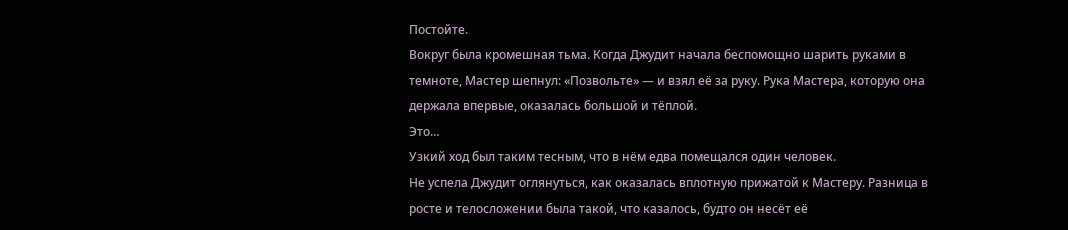Постойте.
Вокруг была кромешная тьма. Когда Джудит начала беспомощно шарить руками в темноте, Мастер шепнул: «Позвольте» — и взял её за руку. Рука Мастера, которую она держала впервые, оказалась большой и тёплой.
Это…
Узкий ход был таким тесным, что в нём едва помещался один человек.
Не успела Джудит оглянуться, как оказалась вплотную прижатой к Мастеру. Разница в росте и телосложении была такой, что казалось, будто он несёт её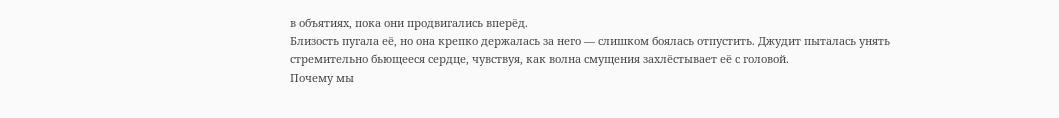в объятиях, пока они продвигались вперёд.
Близость пугала её, но она крепко держалась за него — слишком боялась отпустить. Джудит пыталась унять стремительно бьющееся сердце, чувствуя, как волна смущения захлёстывает её с головой.
Почему мы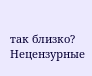так близко?
Нецензурные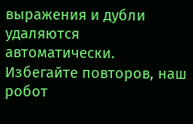выражения и дубли удаляются автоматически. Избегайте повторов, наш робот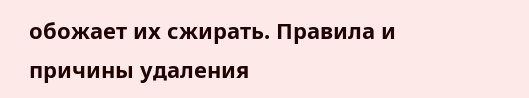обожает их сжирать. Правила и причины удаления